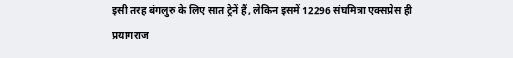इसी तरह बंगलुरु के लिए सात ट्रेनें हैं, लेकिन इसमें 12296 संघमित्रा एक्सप्रेस ही प्रयागराज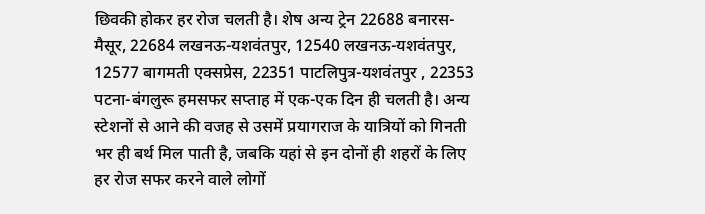छिवकी होकर हर रोज चलती है। शेष अन्य ट्रेन 22688 बनारस-मैसूर, 22684 लखनऊ-यशवंतपुर, 12540 लखनऊ-यशवंतपुर, 12577 बागमती एक्सप्रेस, 22351 पाटलिपुत्र-यशवंतपुर , 22353 पटना-बंगलुरू हमसफर सप्ताह में एक-एक दिन ही चलती है। अन्य स्टेशनों से आने की वजह से उसमें प्रयागराज के यात्रियों को गिनती भर ही बर्थ मिल पाती है, जबकि यहां से इन दोनों ही शहरों के लिए हर रोज सफर करने वाले लोगों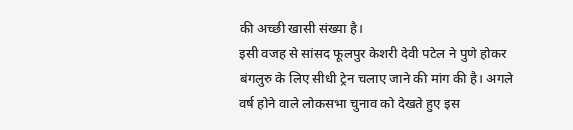की अच्छी खासी संख्या है।
इसी वजह से सांसद फूलपुर केशरी देवी पटेल ने पुणे होकर बंगलुरु के लिए सीधी ट्रेन चलाए जाने की मांग की है। अगले वर्ष होने वाले लोकसभा चुनाव को देखते हुए इस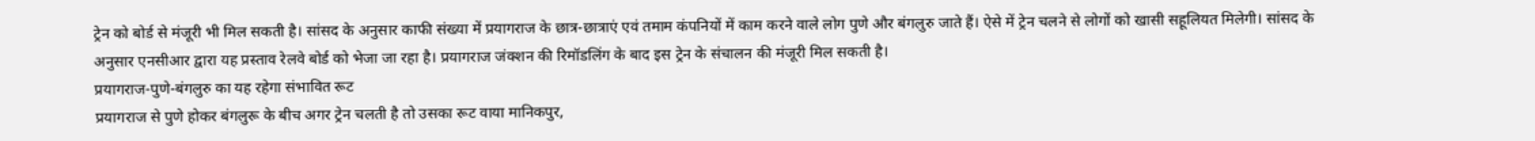ट्रेन को बोर्ड से मंजूरी भी मिल सकती है। सांसद के अनुसार काफी संख्या में प्रयागराज के छात्र-छात्राएं एवं तमाम कंपनियों में काम करने वाले लोग पुणे और बंगलुरु जाते हैं। ऐसे में ट्रेन चलने से लोगों को खासी सहूलियत मिलेगी। सांसद के अनुसार एनसीआर द्वारा यह प्रस्ताव रेलवे बोर्ड को भेजा जा रहा है। प्रयागराज जंक्शन की रिमॉडलिंग के बाद इस ट्रेन के संचालन की मंजूरी मिल सकती है।
प्रयागराज-पुणे-बंगलुरु का यह रहेगा संभावित रूट
प्रयागराज से पुणे होकर बंगलुरू के बीच अगर ट्रेन चलती है तो उसका रूट वाया मानिकपुर,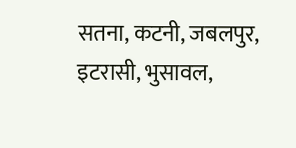सतना, कटनी, जबलपुर, इटरासी, भुसावल,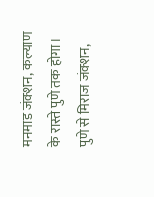मनमाड जंक्शन, कल्याण के रास्ते पुणे तक होगा। पुणे से मिराज जंक्शन,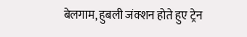बेलगाम, हुबली जंक्शन होते हुए ट्रेन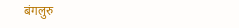बंगलुरु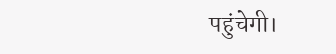पहुंचेगी।